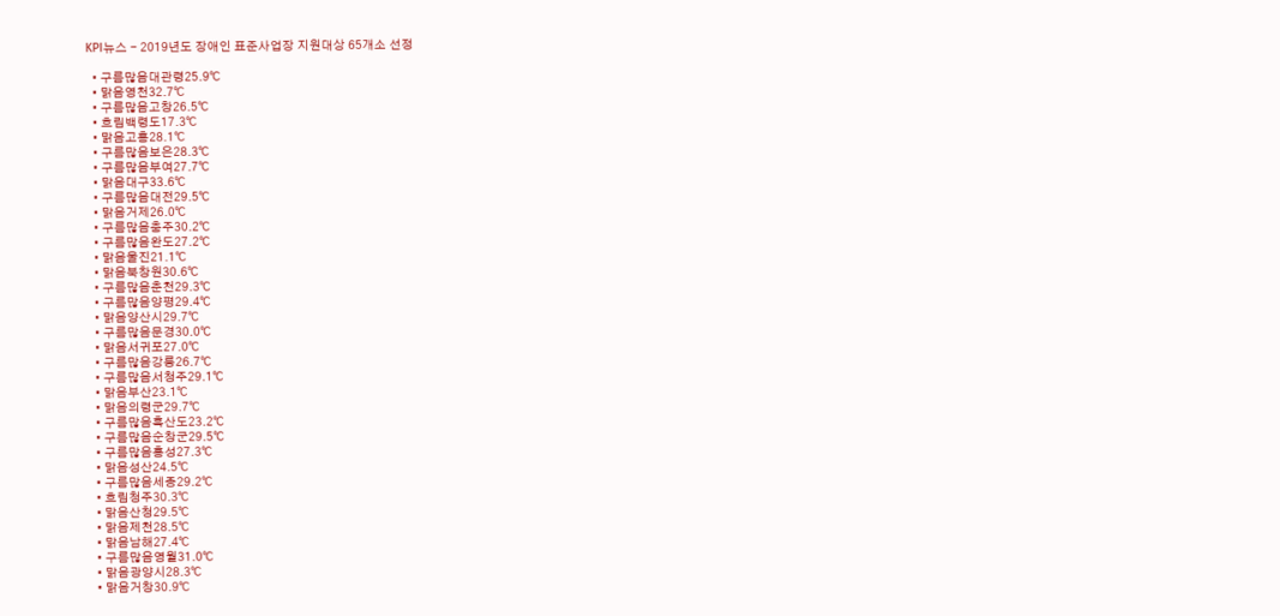KPI뉴스 - 2019년도 장애인 표준사업장 지원대상 65개소 선정

  • 구름많음대관령25.9℃
  • 맑음영천32.7℃
  • 구름많음고창26.5℃
  • 흐림백령도17.3℃
  • 맑음고흥28.1℃
  • 구름많음보은28.3℃
  • 구름많음부여27.7℃
  • 맑음대구33.6℃
  • 구름많음대전29.5℃
  • 맑음거제26.0℃
  • 구름많음충주30.2℃
  • 구름많음완도27.2℃
  • 맑음울진21.1℃
  • 맑음북창원30.6℃
  • 구름많음춘천29.3℃
  • 구름많음양평29.4℃
  • 맑음양산시29.7℃
  • 구름많음문경30.0℃
  • 맑음서귀포27.0℃
  • 구름많음강릉26.7℃
  • 구름많음서청주29.1℃
  • 맑음부산23.1℃
  • 맑음의령군29.7℃
  • 구름많음흑산도23.2℃
  • 구름많음순창군29.5℃
  • 구름많음홍성27.3℃
  • 맑음성산24.5℃
  • 구름많음세종29.2℃
  • 흐림청주30.3℃
  • 맑음산청29.5℃
  • 맑음제천28.5℃
  • 맑음남해27.4℃
  • 구름많음영월31.0℃
  • 맑음광양시28.3℃
  • 맑음거창30.9℃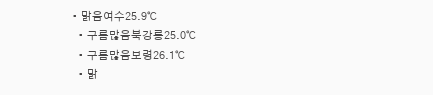• 맑음여수25.9℃
  • 구름많음북강릉25.0℃
  • 구름많음보령26.1℃
  • 맑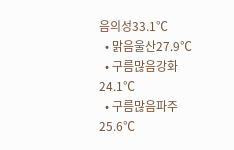음의성33.1℃
  • 맑음울산27.9℃
  • 구름많음강화24.1℃
  • 구름많음파주25.6℃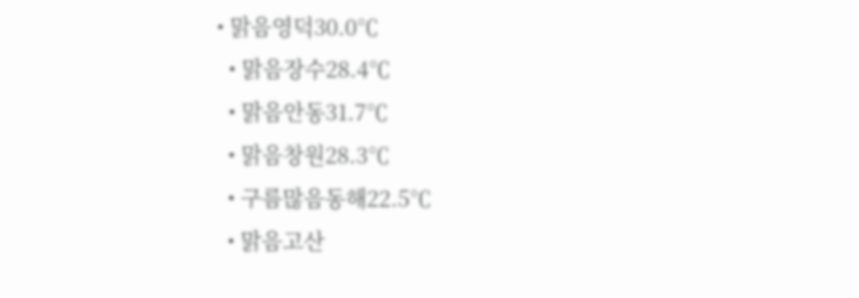• 맑음영덕30.0℃
  • 맑음장수28.4℃
  • 맑음안동31.7℃
  • 맑음창원28.3℃
  • 구름많음동해22.5℃
  • 맑음고산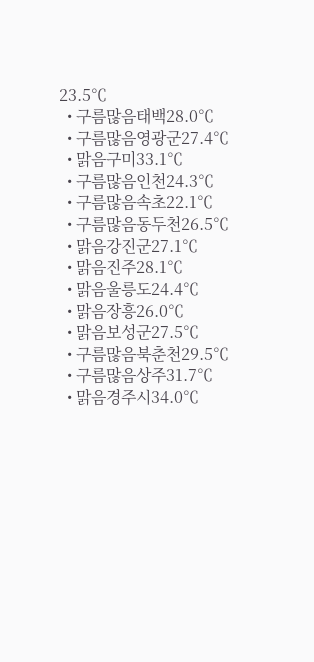23.5℃
  • 구름많음태백28.0℃
  • 구름많음영광군27.4℃
  • 맑음구미33.1℃
  • 구름많음인천24.3℃
  • 구름많음속초22.1℃
  • 구름많음동두천26.5℃
  • 맑음강진군27.1℃
  • 맑음진주28.1℃
  • 맑음울릉도24.4℃
  • 맑음장흥26.0℃
  • 맑음보성군27.5℃
  • 구름많음북춘천29.5℃
  • 구름많음상주31.7℃
  • 맑음경주시34.0℃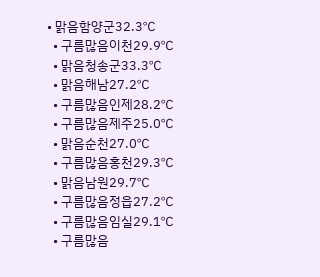• 맑음함양군32.3℃
  • 구름많음이천29.9℃
  • 맑음청송군33.3℃
  • 맑음해남27.2℃
  • 구름많음인제28.2℃
  • 구름많음제주25.0℃
  • 맑음순천27.0℃
  • 구름많음홍천29.3℃
  • 맑음남원29.7℃
  • 구름많음정읍27.2℃
  • 구름많음임실29.1℃
  • 구름많음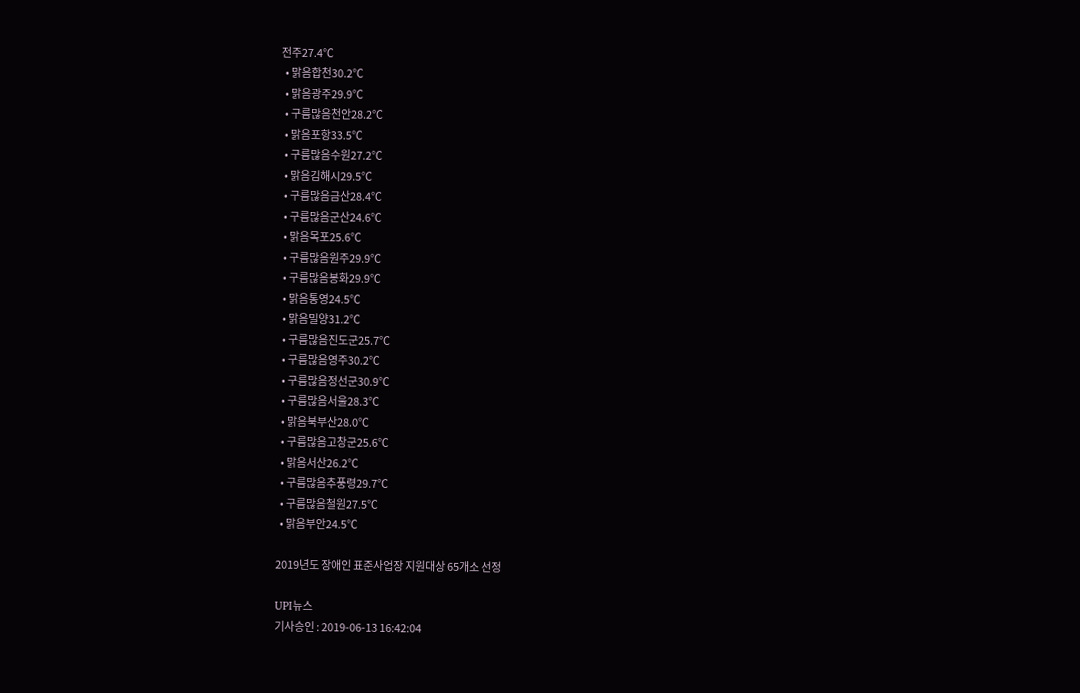전주27.4℃
  • 맑음합천30.2℃
  • 맑음광주29.9℃
  • 구름많음천안28.2℃
  • 맑음포항33.5℃
  • 구름많음수원27.2℃
  • 맑음김해시29.5℃
  • 구름많음금산28.4℃
  • 구름많음군산24.6℃
  • 맑음목포25.6℃
  • 구름많음원주29.9℃
  • 구름많음봉화29.9℃
  • 맑음통영24.5℃
  • 맑음밀양31.2℃
  • 구름많음진도군25.7℃
  • 구름많음영주30.2℃
  • 구름많음정선군30.9℃
  • 구름많음서울28.3℃
  • 맑음북부산28.0℃
  • 구름많음고창군25.6℃
  • 맑음서산26.2℃
  • 구름많음추풍령29.7℃
  • 구름많음철원27.5℃
  • 맑음부안24.5℃

2019년도 장애인 표준사업장 지원대상 65개소 선정

UPI뉴스
기사승인 : 2019-06-13 16:42:04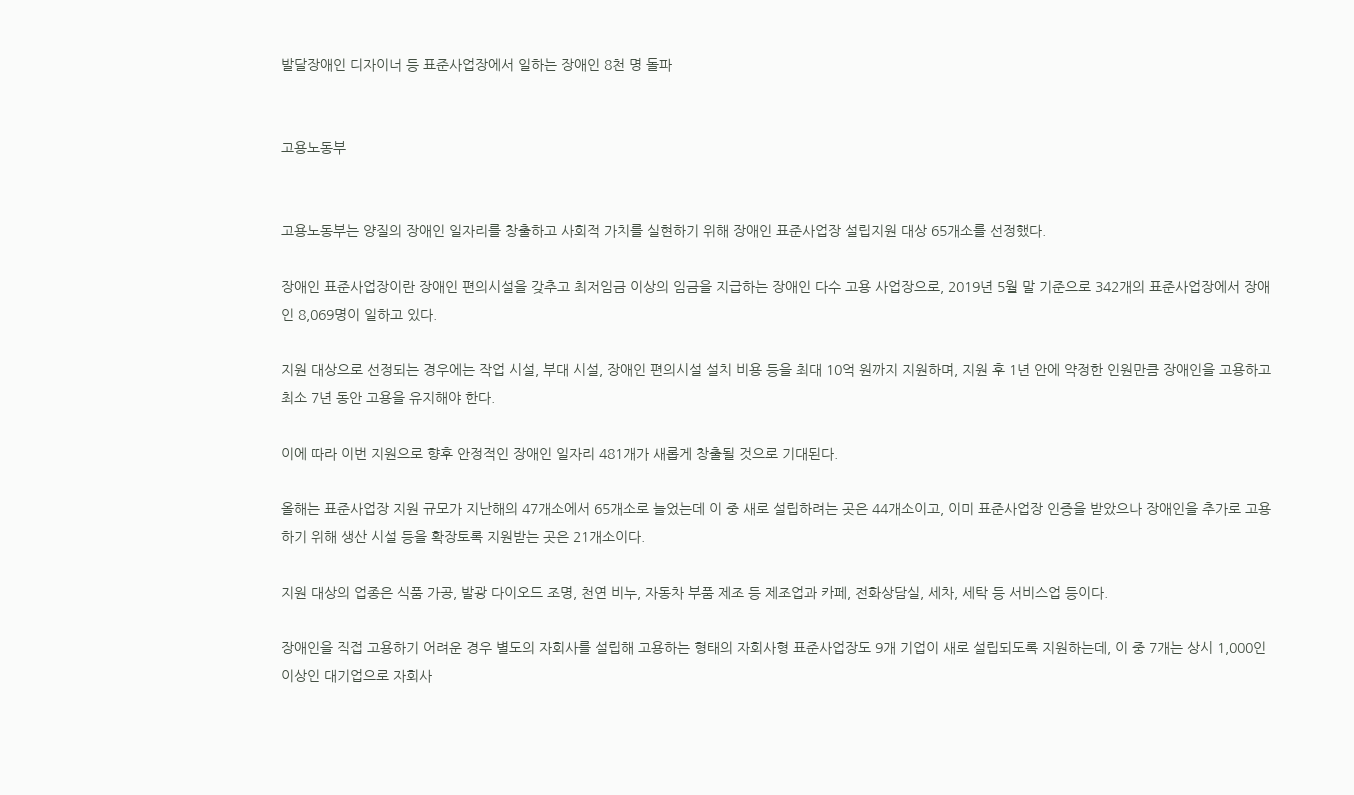발달장애인 디자이너 등 표준사업장에서 일하는 장애인 8천 명 돌파


고용노동부


고용노동부는 양질의 장애인 일자리를 창출하고 사회적 가치를 실현하기 위해 장애인 표준사업장 설립지원 대상 65개소를 선정했다.

장애인 표준사업장이란 장애인 편의시설을 갖추고 최저임금 이상의 임금을 지급하는 장애인 다수 고용 사업장으로, 2019년 5월 말 기준으로 342개의 표준사업장에서 장애인 8,069명이 일하고 있다.

지원 대상으로 선정되는 경우에는 작업 시설, 부대 시설, 장애인 편의시설 설치 비용 등을 최대 10억 원까지 지원하며, 지원 후 1년 안에 약정한 인원만큼 장애인을 고용하고 최소 7년 동안 고용을 유지해야 한다.

이에 따라 이번 지원으로 향후 안정적인 장애인 일자리 481개가 새롭게 창출될 것으로 기대된다.

올해는 표준사업장 지원 규모가 지난해의 47개소에서 65개소로 늘었는데 이 중 새로 설립하려는 곳은 44개소이고, 이미 표준사업장 인증을 받았으나 장애인을 추가로 고용하기 위해 생산 시설 등을 확장토록 지원받는 곳은 21개소이다.

지원 대상의 업종은 식품 가공, 발광 다이오드 조명, 천연 비누, 자동차 부품 제조 등 제조업과 카페, 전화상담실, 세차, 세탁 등 서비스업 등이다.

장애인을 직접 고용하기 어려운 경우 별도의 자회사를 설립해 고용하는 형태의 자회사형 표준사업장도 9개 기업이 새로 설립되도록 지원하는데, 이 중 7개는 상시 1,000인 이상인 대기업으로 자회사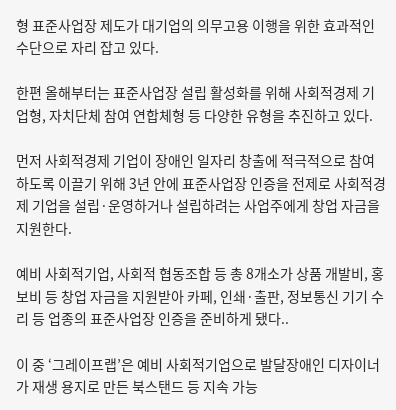형 표준사업장 제도가 대기업의 의무고용 이행을 위한 효과적인 수단으로 자리 잡고 있다.

한편 올해부터는 표준사업장 설립 활성화를 위해 사회적경제 기업형, 자치단체 참여 연합체형 등 다양한 유형을 추진하고 있다.

먼저 사회적경제 기업이 장애인 일자리 창출에 적극적으로 참여하도록 이끌기 위해 3년 안에 표준사업장 인증을 전제로 사회적경제 기업을 설립·운영하거나 설립하려는 사업주에게 창업 자금을 지원한다.

예비 사회적기업, 사회적 협동조합 등 총 8개소가 상품 개발비, 홍보비 등 창업 자금을 지원받아 카페, 인쇄·출판, 정보통신 기기 수리 등 업종의 표준사업장 인증을 준비하게 됐다..

이 중 ‘그레이프랩’은 예비 사회적기업으로 발달장애인 디자이너가 재생 용지로 만든 북스탠드 등 지속 가능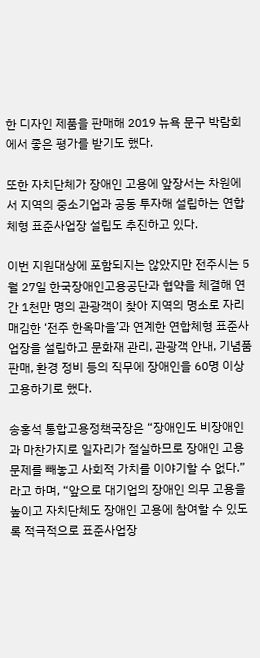한 디자인 제품을 판매해 2019 뉴욕 문구 박람회에서 좋은 평가를 받기도 했다.

또한 자치단체가 장애인 고용에 앞장서는 차원에서 지역의 중소기업과 공동 투자해 설립하는 연합체형 표준사업장 설립도 추진하고 있다.

이번 지원대상에 포함되지는 않았지만 전주시는 5월 27일 한국장애인고용공단과 협약을 체결해 연간 1천만 명의 관광객이 찾아 지역의 명소로 자리매김한 ‘전주 한옥마을’과 연계한 연합체형 표준사업장을 설립하고 문화재 관리, 관광객 안내, 기념품 판매, 환경 정비 등의 직무에 장애인을 60명 이상 고용하기로 했다.

송홍석 통합고용정책국장은 “장애인도 비장애인과 마찬가지로 일자리가 절실하므로 장애인 고용 문제를 빼놓고 사회적 가치를 이야기할 수 없다.”라고 하며, “앞으로 대기업의 장애인 의무 고용을 높이고 자치단체도 장애인 고용에 참여할 수 있도록 적극적으로 표준사업장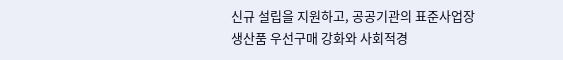신규 설립을 지원하고, 공공기관의 표준사업장 생산품 우선구매 강화와 사회적경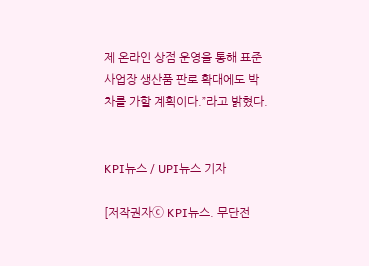제 온라인 상점 운영을 통해 표준사업장 생산품 판로 확대에도 박차를 가할 계획이다.”라고 밝혔다.


KPI뉴스 / UPI뉴스 기자

[저작권자ⓒ KPI뉴스. 무단전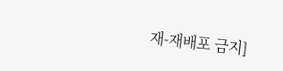재-재배포 금지]